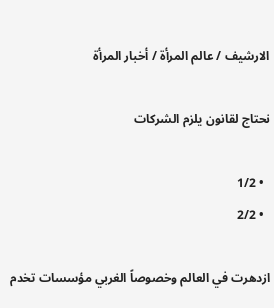الارشيف / عالم المرأة / أخبار المرأة

نحتاج لقانون يلزم الشركات

  • 1/2
  • 2/2

ازدهرت في العالم وخصوصاً الغربي مؤسسات تخدم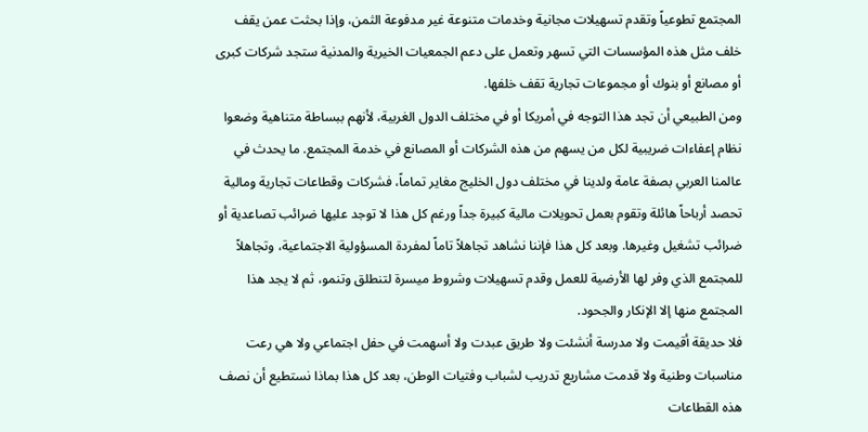المجتمع تطوعياً وتقدم تسهيلات مجانية وخدمات متنوعة غير مدفوعة الثمن، وإذا بحثت عمن يقف خلف مثل هذه المؤسسات التي تسهر وتعمل على دعم الجمعيات الخيرية والمدنية ستجد شركات كبرى أو مصانع أو بنوك أو مجموعات تجارية تقف خلفها.
ومن الطبيعي أن تجد هذا التوجه في أمريكا أو في مختلف الدول الغربية، لأنهم ببساطة متناهية وضعوا نظام إعفاءات ضريبية لكل من يسهم من هذه الشركات أو المصانع في خدمة المجتمع. ما يحدث في عالمنا العربي بصفة عامة ولدينا في مختلف دول الخليج مغاير تماماً، فشركات وقطاعات تجارية ومالية تحصد أرباحاً هائلة وتقوم بعمل تحويلات مالية كبيرة جداً ورغم كل هذا لا توجد عليها ضرائب تصاعدية أو ضرائب تشغيل وغيرها. وبعد كل هذا فإننا نشاهد تجاهلاً تاماً لمفردة المسؤولية الاجتماعية، وتجاهلاً للمجتمع الذي وفر لها الأرضية للعمل وقدم تسهيلات وشروط ميسرة لتنطلق وتنمو، ثم لا يجد هذا المجتمع منها إلا الإنكار والجحود.
فلا حديقة أقيمت ولا مدرسة أنشئت ولا طريق عبدت ولا أسهمت في حفل اجتماعي ولا هي رعت مناسبات وطنية ولا قدمت مشاريع تدريب لشباب وفتيات الوطن، بعد كل هذا بماذا نستطيع أن نصف هذه القطاعات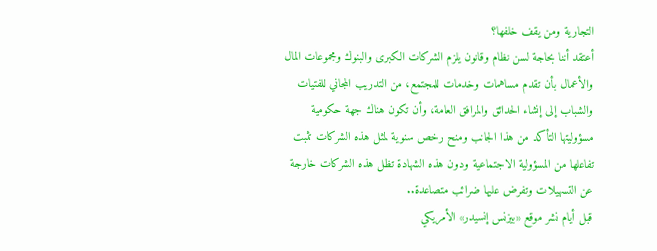التجارية ومن يقف خلفها؟
أعتقد أننا بحاجة لسن نظام وقانون يلزم الشركات الكبرى والبنوك ومجموعات المال والأعمال بأن تقدم مساهمات وخدمات للمجتمع، من التدريب المجاني للفتيات والشباب إلى إنشاء الحدائق والمرافق العامة، وأن تكون هناك جهة حكومية مسؤوليتها التأكد من هذا الجانب ومنح رخص سنوية لمثل هذه الشركات تثبت تفاعلها من المسؤولية الاجتماعية ودون هذه الشهادة تظل هذه الشركات خارجة عن التسهيلات وتفرض عليها ضرائب متصاعدة..
قبل أيام نشر موقع «بيزنس إنسيدر» الأمريكي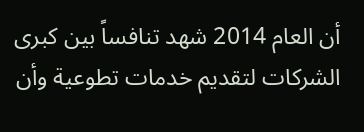أن العام 2014 شهد تنافساً بين كبرى الشركات لتقديم خدمات تطوعية وأن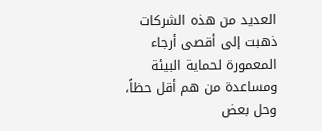العديد من هذه الشركات ذهبت إلى أقصى أرجاء المعمورة لحماية البيئة ومساعدة من هم أقل حظاً، وحل بعض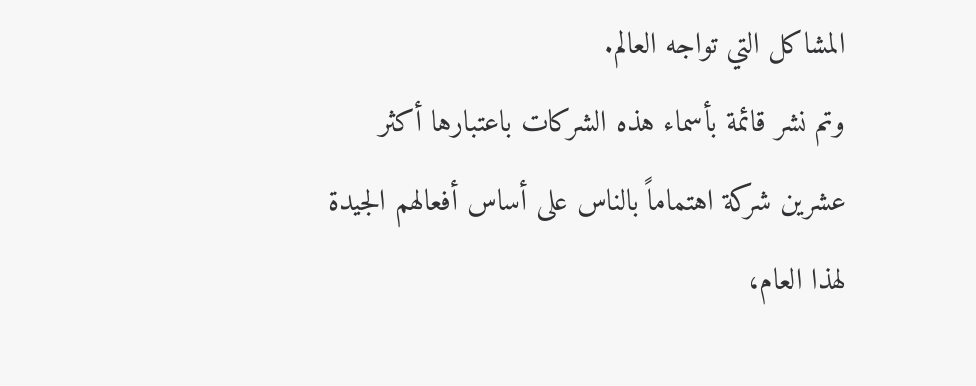المشاكل التي تواجه العالم.
وتم نشر قائمة بأسماء هذه الشركات باعتبارها أكثر عشرين شركة اهتماماً بالناس على أساس أفعالهم الجيدة لهذا العام،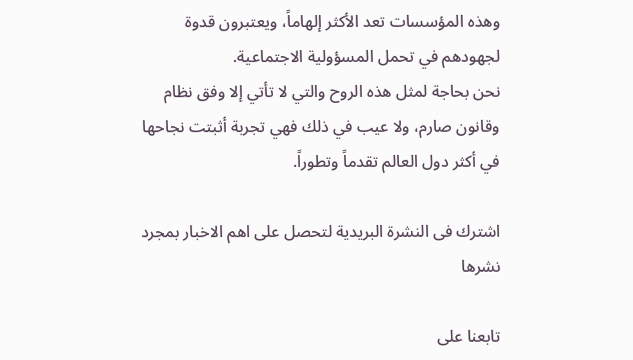وهذه المؤسسات تعد الأكثر إلهاماً، ويعتبرون قدوة لجهودهم في تحمل المسؤولية الاجتماعية.
نحن بحاجة لمثل هذه الروح والتي لا تأتي إلا وفق نظام وقانون صارم، ولا عيب في ذلك فهي تجربة أثبتت نجاحها في أكثر دول العالم تقدماً وتطوراً.

اشترك فى النشرة البريدية لتحصل على اهم الاخبار بمجرد نشرها

تابعنا على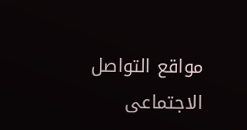مواقع التواصل الاجتماعى